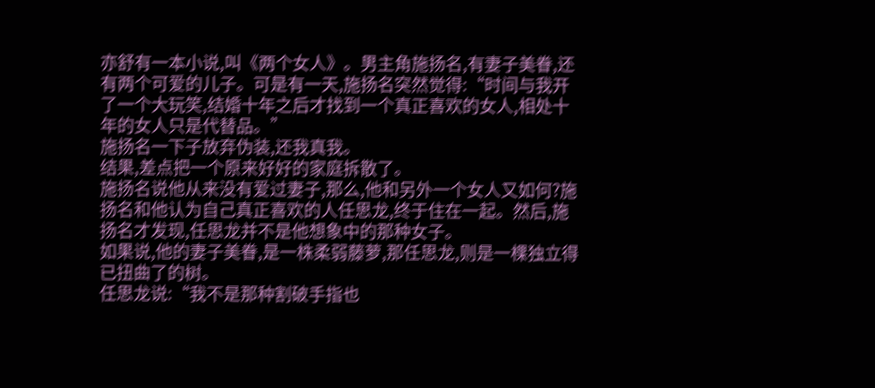亦舒有一本小说,叫《两个女人》。男主角施扬名,有妻子美眷,还有两个可爱的儿子。可是有一天,施扬名突然觉得:“时间与我开了一个大玩笑,结婚十年之后才找到一个真正喜欢的女人,相处十年的女人只是代替品。”
施扬名一下子放弃伪装,还我真我。
结果,差点把一个原来好好的家庭拆散了。
施扬名说他从来没有爱过妻子,那么,他和另外一个女人又如何?施扬名和他认为自己真正喜欢的人任思龙,终于住在一起。然后,施扬名才发现,任思龙并不是他想象中的那种女子。
如果说,他的妻子美眷,是一株柔弱藤萝,那任思龙,则是一棵独立得已扭曲了的树。
任思龙说:“我不是那种割破手指也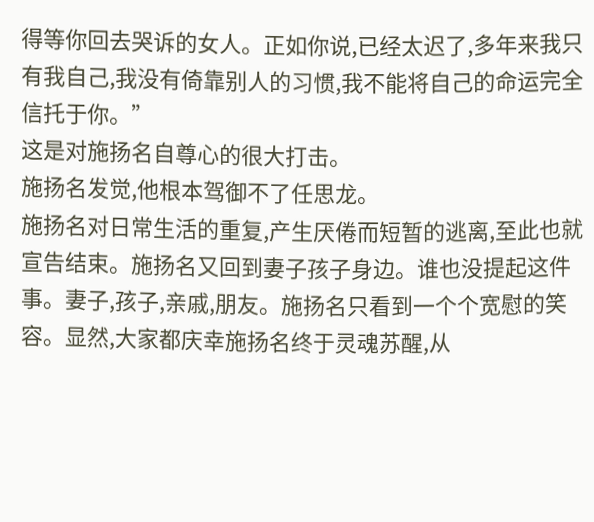得等你回去哭诉的女人。正如你说,已经太迟了,多年来我只有我自己,我没有倚靠别人的习惯,我不能将自己的命运完全信托于你。”
这是对施扬名自尊心的很大打击。
施扬名发觉,他根本驾御不了任思龙。
施扬名对日常生活的重复,产生厌倦而短暂的逃离,至此也就宣告结束。施扬名又回到妻子孩子身边。谁也没提起这件事。妻子,孩子,亲戚,朋友。施扬名只看到一个个宽慰的笑容。显然,大家都庆幸施扬名终于灵魂苏醒,从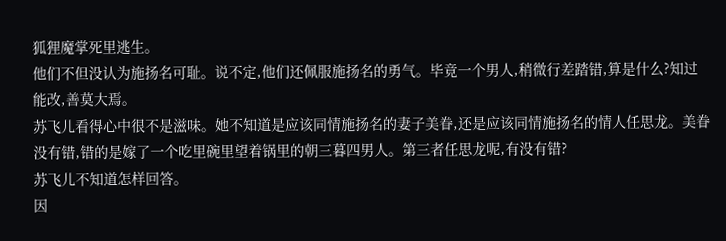狐狸魔掌死里逃生。
他们不但没认为施扬名可耻。说不定,他们还佩服施扬名的勇气。毕竟一个男人,稍微行差踏错,算是什么?知过能改,善莫大焉。
苏飞儿看得心中很不是滋味。她不知道是应该同情施扬名的妻子美眷,还是应该同情施扬名的情人任思龙。美眷没有错,错的是嫁了一个吃里碗里望着锅里的朝三暮四男人。第三者任思龙呢,有没有错?
苏飞儿不知道怎样回答。
因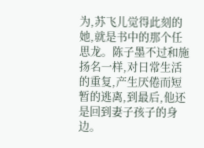为,苏飞儿觉得此刻的她,就是书中的那个任思龙。陈子墨不过和施扬名一样,对日常生活的重复,产生厌倦而短暂的逃离,到最后,他还是回到妻子孩子的身边。